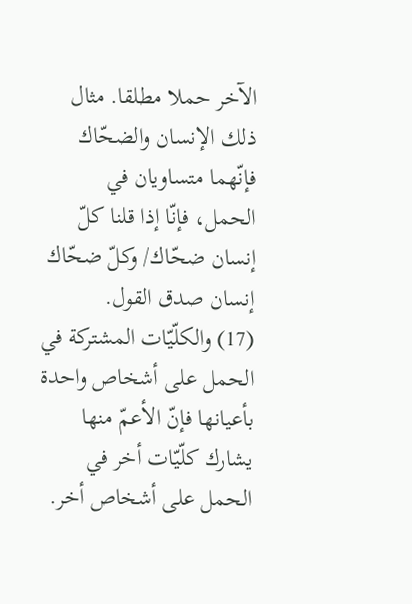الآخر حملا مطلقا. مثال ذلك الإنسان والضحّاك فإنّهما متساويان في الحمل، فإنّا إذا قلنا كلّ إنسان ضحّاك/ وكلّ ضحّاك إنسان صدق القول.
(17) والكلّيّات المشتركة في الحمل على أشخاص واحدة بأعيانها فإنّ الأعمّ منها يشارك كلّيّات أخر في الحمل على أشخاص أخر.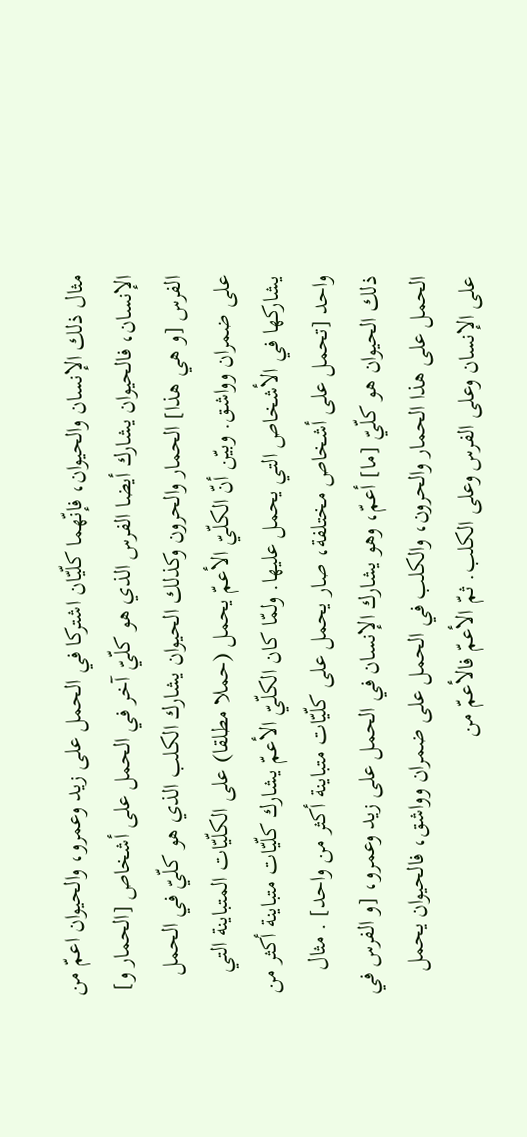مثال ذلك الإنسان والحيوان، فإنّهما كلّيّان اشتركا في الحمل على زيد وعمرو، والحيوان اعمّ من الإنسان، فالحيوان يشارك أيضا الفرس الذي هو كلّيّ آخر في الحمل على أشخاص [الحمار و] الفرس [و هي هذا] الحمار والحرون وكذلك الحيوان يشارك الكلب الذي هو كلّيّ في الحمل على ضمران وواشق. وبيّن أنّ الكلّيّ الأعمّ يحمل (حملا مطلقا) على الكلّيّات المتباينة التي يشاركها في الأشخاص التي يحمل عليها. ولمّا كان الكلّيّ الأعمّ يشارك كلّيّات متباينة أكثر من واحد [تحمل على أشخاص مختلفة، صار يحمل على كلّيّات متباينة أكثر من واحد] . مثال ذلك الحيوان هو كلّيّ [ما] أعمّ، وهو يشارك الإنسان في الحمل على زيد وعمرو، [و الفرس في الحمل على هذا الحمار والحرون، والكلب في الحمل على ضمران وواشق، فالحيوان يحمل على الإنسان وعلى الفرس وعلى الكلب. ثمّ الأعمّ فالأعمّ من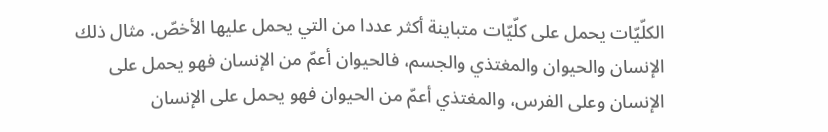الكلّيّات يحمل على كلّيّات متباينة أكثر عددا من التي يحمل عليها الأخصّ. مثال ذلك الإنسان والحيوان والمغتذي والجسم، فالحيوان أعمّ من الإنسان فهو يحمل على الإنسان وعلى الفرس، والمغتذي أعمّ من الحيوان فهو يحمل على الإنسان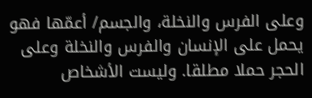وعلى الفرس والنخلة، والجسم/ أعمّها فهو يحمل على الإنسان والفرس والنخلة وعلى الحجر حملا مطلقا. وليست الأشخاص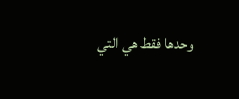وحدها فقط هي التي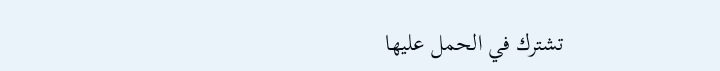تشترك في الحمل عليها